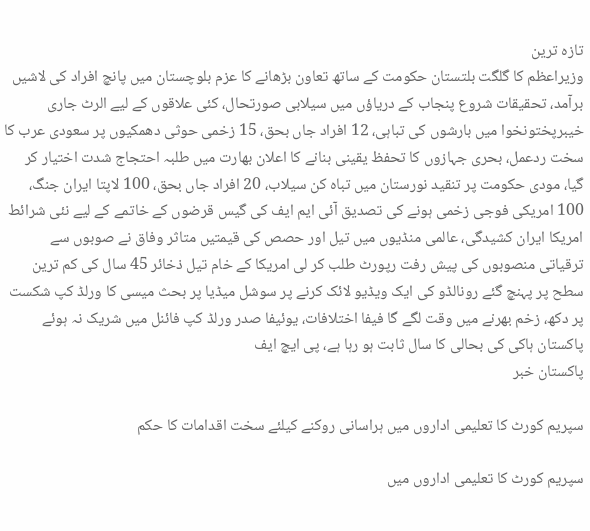تازہ ترین
وزیراعظم کا گلگت بلتستان حکومت کے ساتھ تعاون بڑھانے کا عزم بلوچستان میں پانچ افراد کی لاشیں برآمد، تحقیقات شروع پنجاب کے دریاؤں میں سیلابی صورتحال، کئی علاقوں کے لیے الرٹ جاری خیبرپختونخوا میں بارشوں کی تباہی، 12 افراد جاں بحق، 15 زخمی حوثی دھمکیوں پر سعودی عرب کا سخت ردعمل، بحری جہازوں کا تحفظ یقینی بنانے کا اعلان بھارت میں طلبہ احتجاج شدت اختیار کر گیا، مودی حکومت پر تنقید نورستان میں تباہ کن سیلاب، 20 افراد جاں بحق، 100 لاپتا ایران جنگ، 100 امریکی فوجی زخمی ہونے کی تصدیق آئی ایم ایف کی گیس قرضوں کے خاتمے کے لیے نئی شرائط امریکا ایران کشیدگی، عالمی منڈیوں میں تیل اور حصص کی قیمتیں متاثر وفاق نے صوبوں سے ترقیاتی منصوبوں کی پیش رفت رپورٹ طلب کر لی امریکا کے خام تیل ذخائر 45 سال کی کم ترین سطح پر پہنچ گئے رونالڈو کی ایک ویڈیو لائک کرنے پر سوشل میڈیا پر بحث میسی کا ورلڈ کپ شکست پر دکھ، زخم بھرنے میں وقت لگے گا فیفا اختلافات، یوئیفا صدر ورلڈ کپ فائنل میں شریک نہ ہوئے پاکستان ہاکی کی بحالی کا سال ثابت ہو رہا ہے، پی ایچ ایف
پاکستان خبر

سپریم کورٹ کا تعلیمی اداروں میں ہراسانی روکنے کیلئے سخت اقدامات کا حکم

سپریم کورٹ کا تعلیمی اداروں میں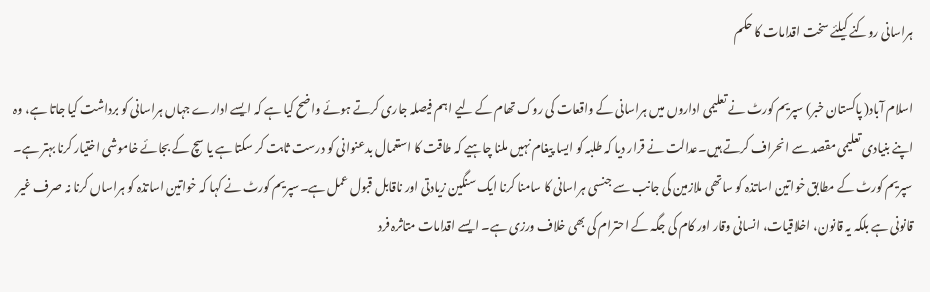ہراسانی روکنے کیلئے سخت اقدامات کا حکم

اسلام آباد( پاکستان خبر) سپریم کورٹ نے تعلیمی اداروں میں ہراسانی کے واقعات کی روک تھام کے لیے اہم فیصلہ جاری کرتے ہوئے واضح کیا ہے کہ ایسے ادارے جہاں ہراسانی کو برداشت کیا جاتا ہے، وہ اپنے بنیادی تعلیمی مقصد سے انحراف کرتے ہیں۔عدالت نے قرار دیا کہ طلبہ کو ایسا پیغام نہیں ملنا چاہیے کہ طاقت کا استعمال بدعنوانی کو درست ثابت کر سکتا ہے یا سچ کے بجائے خاموشی اختیار کرنا بہتر ہے۔ سپریم کورٹ کے مطابق خواتین اساتذہ کو ساتھی ملازمین کی جانب سے جنسی ہراسانی کا سامنا کرنا ایک سنگین زیادتی اور ناقابل قبول عمل ہے۔سپریم کورٹ نے کہا کہ خواتین اساتذہ کو ہراساں کرنا نہ صرف غیر قانونی ہے بلکہ یہ قانون، اخلاقیات، انسانی وقار اور کام کی جگہ کے احترام کی بھی خلاف ورزی ہے۔ ایسے اقدامات متاثرہ فرد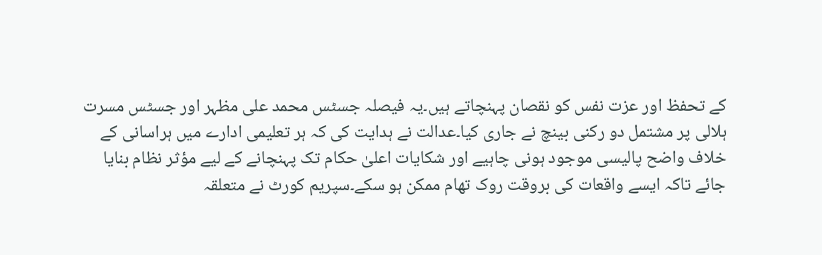کے تحفظ اور عزت نفس کو نقصان پہنچاتے ہیں۔یہ فیصلہ جسٹس محمد علی مظہر اور جسٹس مسرت ہلالی پر مشتمل دو رکنی بینچ نے جاری کیا۔عدالت نے ہدایت کی کہ ہر تعلیمی ادارے میں ہراسانی کے خلاف واضح پالیسی موجود ہونی چاہیے اور شکایات اعلیٰ حکام تک پہنچانے کے لیے مؤثر نظام بنایا جائے تاکہ ایسے واقعات کی بروقت روک تھام ممکن ہو سکے۔سپریم کورٹ نے متعلقہ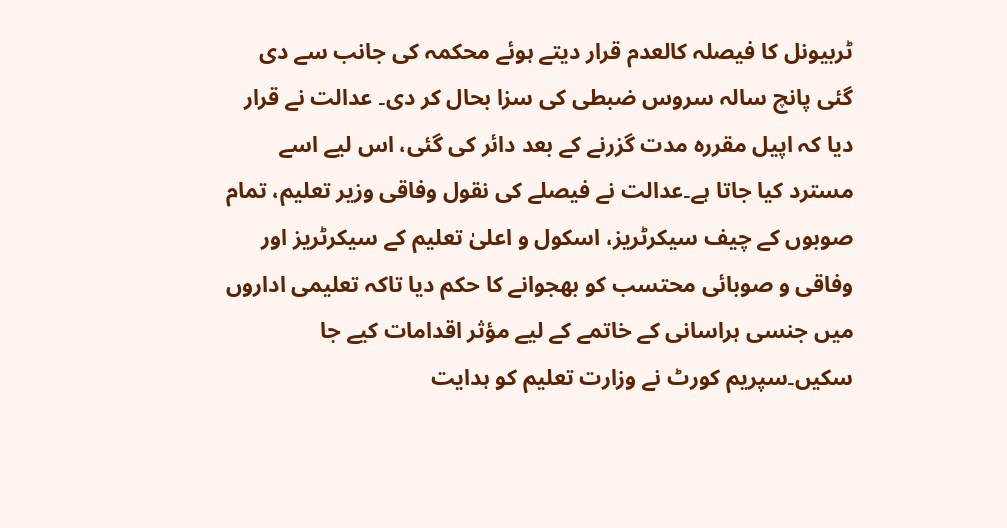ٹربیونل کا فیصلہ کالعدم قرار دیتے ہوئے محکمہ کی جانب سے دی گئی پانچ سالہ سروس ضبطی کی سزا بحال کر دی۔ عدالت نے قرار دیا کہ اپیل مقررہ مدت گزرنے کے بعد دائر کی گئی، اس لیے اسے مسترد کیا جاتا ہے۔عدالت نے فیصلے کی نقول وفاقی وزیر تعلیم، تمام صوبوں کے چیف سیکرٹریز، اسکول و اعلیٰ تعلیم کے سیکرٹریز اور وفاقی و صوبائی محتسب کو بھجوانے کا حکم دیا تاکہ تعلیمی اداروں میں جنسی ہراسانی کے خاتمے کے لیے مؤثر اقدامات کیے جا سکیں۔سپریم کورٹ نے وزارت تعلیم کو ہدایت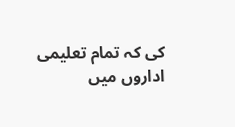کی کہ تمام تعلیمی اداروں میں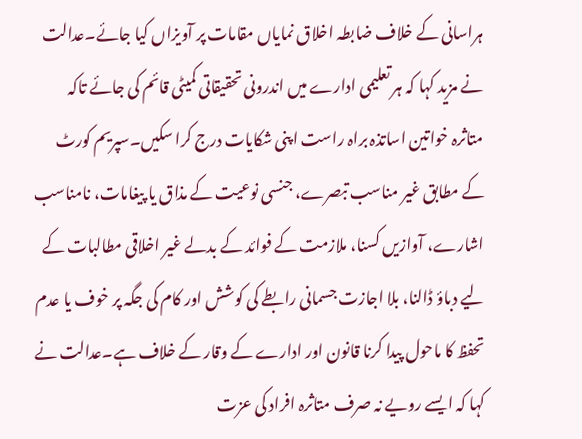ہراسانی کے خلاف ضابطہ اخلاق نمایاں مقامات پر آویزاں کیا جائے۔عدالت نے مزید کہا کہ ہر تعلیمی ادارے میں اندرونی تحقیقاتی کمیٹی قائم کی جائے تاکہ متاثرہ خواتین اساتذہ براہ راست اپنی شکایات درج کرا سکیں۔سپریم کورٹ کے مطابق غیر مناسب تبصرے، جنسی نوعیت کے مذاق یا پیغامات، نامناسب اشارے، آوازیں کسنا، ملازمت کے فوائد کے بدلے غیر اخلاقی مطالبات کے لیے دباؤ ڈالنا، بلا اجازت جسمانی رابطے کی کوشش اور کام کی جگہ پر خوف یا عدم تحفظ کا ماحول پیدا کرنا قانون اور ادارے کے وقار کے خلاف ہے۔عدالت نے کہا کہ ایسے رویے نہ صرف متاثرہ افراد کی عزت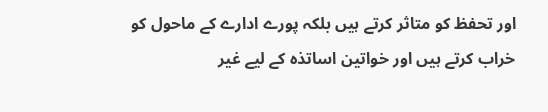اور تحفظ کو متاثر کرتے ہیں بلکہ پورے ادارے کے ماحول کو خراب کرتے ہیں اور خواتین اساتذہ کے لیے غیر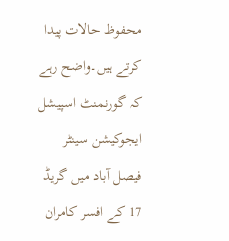محفوظ حالات پیدا کرتے ہیں۔واضح رہے کہ گورنمنٹ اسپیشل ایجوکیشن سینٹر فیصل آباد میں گریڈ 17 کے افسر کامران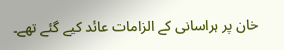خان پر ہراسانی کے الزامات عائد کیے گئے تھے۔